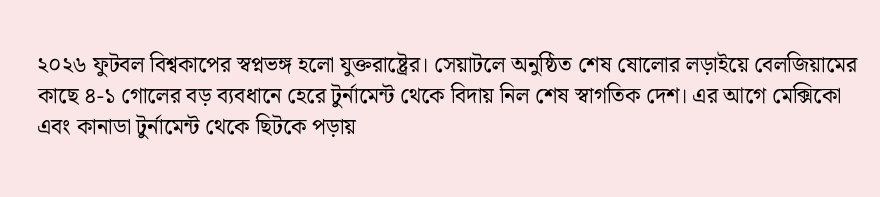২০২৬ ফুটবল বিশ্বকাপের স্বপ্নভঙ্গ হলো যুক্তরাষ্ট্রের। সেয়াটলে অনুষ্ঠিত শেষ ষোলোর লড়াইয়ে বেলজিয়ামের কাছে ৪-১ গোলের বড় ব্যবধানে হেরে টুর্নামেন্ট থেকে বিদায় নিল শেষ স্বাগতিক দেশ। এর আগে মেক্সিকো এবং কানাডা টুর্নামেন্ট থেকে ছিটকে পড়ায়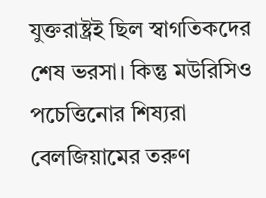যুক্তরাষ্ট্রই ছিল স্বাগতিকদের শেষ ভরসা। কিন্তু মউরিসিও পচেত্তিনোর শিষ্যরা বেলজিয়ামের তরুণ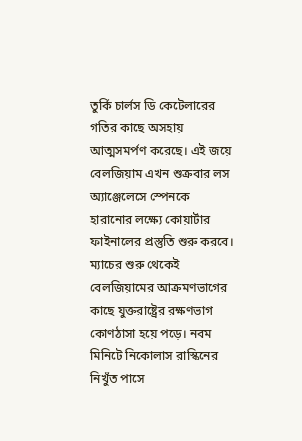তুর্কি চার্লস ডি কেটেলারের গতির কাছে অসহায় আত্মসমর্পণ করেছে। এই জয়ে বেলজিয়াম এখন শুক্রবার লস অ্যাঞ্জেলেসে স্পেনকে হারানোর লক্ষ্যে কোয়ার্টার ফাইনালের প্রস্তুতি শুরু করবে।
ম্যাচের শুরু থেকেই বেলজিয়ামের আক্রমণভাগের কাছে যুক্তরাষ্ট্রের রক্ষণভাগ কোণঠাসা হয়ে পড়ে। নবম মিনিটে নিকোলাস রাস্কিনের নিখুঁত পাসে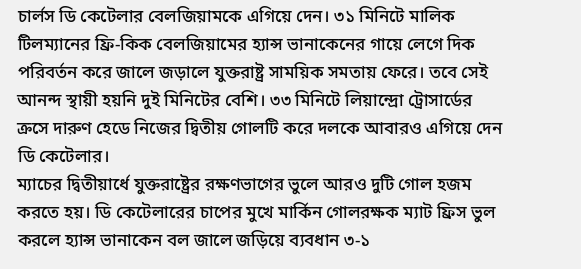চার্লস ডি কেটেলার বেলজিয়ামকে এগিয়ে দেন। ৩১ মিনিটে মালিক টিলম্যানের ফ্রি-কিক বেলজিয়ামের হ্যান্স ভানাকেনের গায়ে লেগে দিক পরিবর্তন করে জালে জড়ালে যুক্তরাষ্ট্র সাময়িক সমতায় ফেরে। তবে সেই আনন্দ স্থায়ী হয়নি দুই মিনিটের বেশি। ৩৩ মিনিটে লিয়ান্দ্রো ট্রোসার্ডের ক্রসে দারুণ হেডে নিজের দ্বিতীয় গোলটি করে দলকে আবারও এগিয়ে দেন ডি কেটেলার।
ম্যাচের দ্বিতীয়ার্ধে যুক্তরাষ্ট্রের রক্ষণভাগের ভুলে আরও দুটি গোল হজম করতে হয়। ডি কেটেলারের চাপের মুখে মার্কিন গোলরক্ষক ম্যাট ফ্রিস ভুল করলে হ্যান্স ভানাকেন বল জালে জড়িয়ে ব্যবধান ৩-১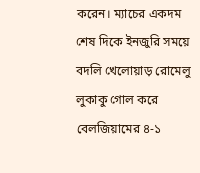করেন। ম্যাচের একদম শেষ দিকে ইনজুরি সময়ে বদলি খেলোয়াড় রোমেলু লুকাকু গোল করে বেলজিয়ামের ৪-১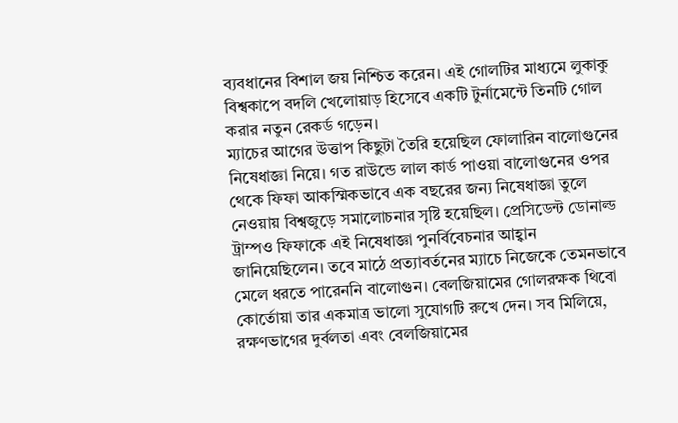ব্যবধানের বিশাল জয় নিশ্চিত করেন। এই গোলটির মাধ্যমে লুকাকু বিশ্বকাপে বদলি খেলোয়াড় হিসেবে একটি টুর্নামেন্টে তিনটি গোল করার নতুন রেকর্ড গড়েন।
ম্যাচের আগের উত্তাপ কিছুটা তৈরি হয়েছিল ফোলারিন বালোগুনের নিষেধাজ্ঞা নিয়ে। গত রাউন্ডে লাল কার্ড পাওয়া বালোগুনের ওপর থেকে ফিফা আকস্মিকভাবে এক বছরের জন্য নিষেধাজ্ঞা তুলে নেওয়ায় বিশ্বজুড়ে সমালোচনার সৃষ্টি হয়েছিল। প্রেসিডেন্ট ডোনাল্ড ট্রাম্পও ফিফাকে এই নিষেধাজ্ঞা পুনর্বিবেচনার আহ্বান জানিয়েছিলেন। তবে মাঠে প্রত্যাবর্তনের ম্যাচে নিজেকে তেমনভাবে মেলে ধরতে পারেননি বালোগুন। বেলজিয়ামের গোলরক্ষক থিবো কোর্তোয়া তার একমাত্র ভালো সুযোগটি রুখে দেন। সব মিলিয়ে, রক্ষণভাগের দুর্বলতা এবং বেলজিয়ামের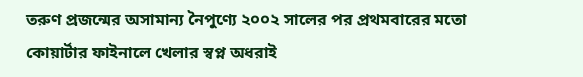তরুণ প্রজন্মের অসামান্য নৈপুণ্যে ২০০২ সালের পর প্রথমবারের মতো কোয়ার্টার ফাইনালে খেলার স্বপ্ন অধরাই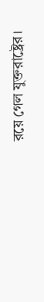রয়ে গেল যুক্তরাষ্ট্রের।